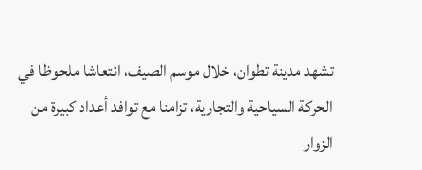تشهد مدينة تطوان، خلال موسم الصيف، انتعاشا ملحوظا في الحركة السياحية والتجارية، تزامنا مع توافد أعداد كبيرة من الزوار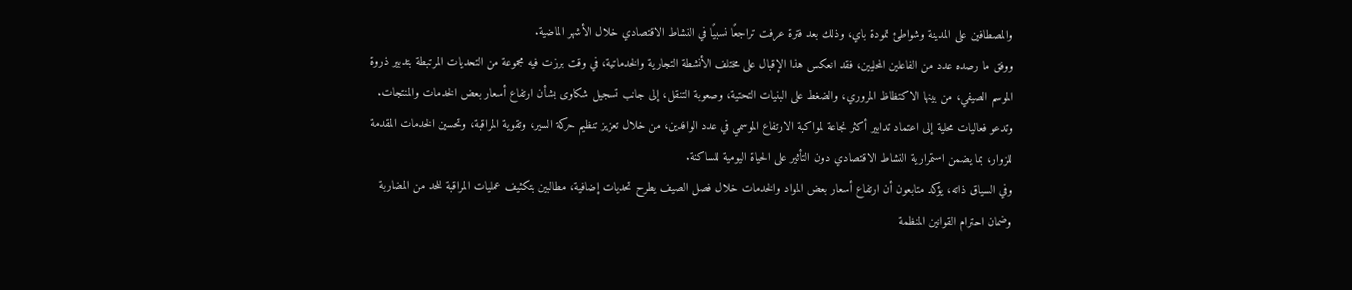والمصطافين على المدينة وشواطئ تمودة باي، وذلك بعد فترة عرفت تراجعًا نسبيًا في النشاط الاقتصادي خلال الأشهر الماضية.
ووفق ما رصده عدد من الفاعلين المحليين، فقد انعكس هذا الإقبال على مختلف الأنشطة التجارية والخدماتية، في وقت برزت فيه مجموعة من التحديات المرتبطة بتدبير ذروة الموسم الصيفي، من بينها الاكتظاظ المروري، والضغط على البنيات التحتية، وصعوبة التنقل، إلى جانب تسجيل شكاوى بشأن ارتفاع أسعار بعض الخدمات والمنتجات.
وتدعو فعاليات محلية إلى اعتماد تدابير أكثر نجاعة لمواكبة الارتفاع الموسمي في عدد الوافدين، من خلال تعزيز تنظيم حركة السير، وتقوية المراقبة، وتحسين الخدمات المقدمة للزوار، بما يضمن استمرارية النشاط الاقتصادي دون التأثير على الحياة اليومية للساكنة.
وفي السياق ذاته، يؤكد متابعون أن ارتفاع أسعار بعض المواد والخدمات خلال فصل الصيف يطرح تحديات إضافية، مطالبين بتكثيف عمليات المراقبة للحد من المضاربة وضمان احترام القوانين المنظمة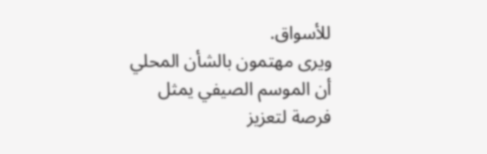للأسواق.
ويرى مهتمون بالشأن المحلي أن الموسم الصيفي يمثل فرصة لتعزيز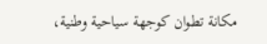مكانة تطوان كوجهة سياحية وطنية،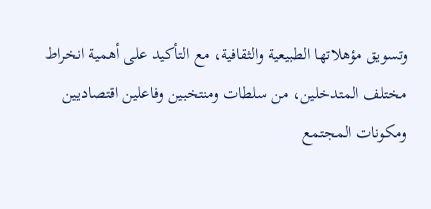وتسويق مؤهلاتها الطبيعية والثقافية، مع التأكيد على أهمية انخراط مختلف المتدخلين، من سلطات ومنتخبين وفاعلين اقتصاديين ومكونات المجتمع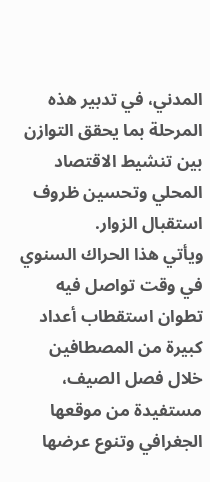المدني، في تدبير هذه المرحلة بما يحقق التوازن بين تنشيط الاقتصاد المحلي وتحسين ظروف استقبال الزوار.
ويأتي هذا الحراك السنوي في وقت تواصل فيه تطوان استقطاب أعداد كبيرة من المصطافين خلال فصل الصيف، مستفيدة من موقعها الجغرافي وتنوع عرضها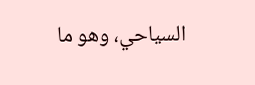السياحي، وهو ما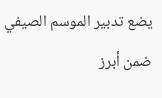يضع تدبير الموسم الصيفي ضمن أبرز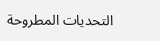التحديات المطروحة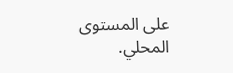على المستوى المحلي.